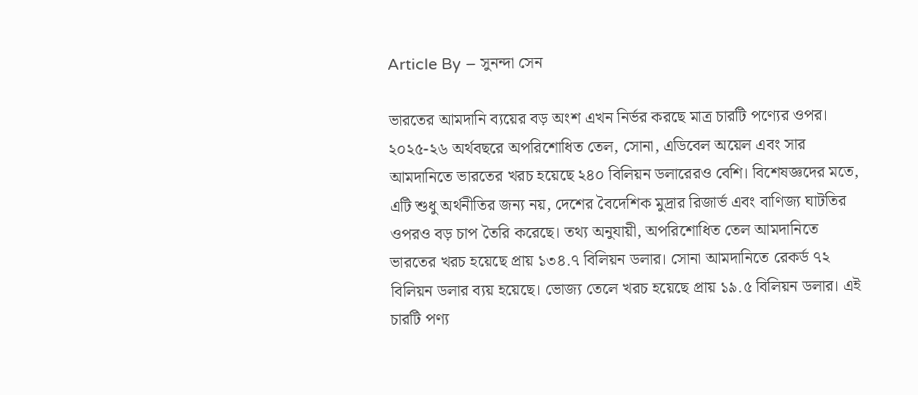Article By – সুনন্দা সেন

ভারতের আমদানি ব্যয়ের বড় অংশ এখন নির্ভর করছে মাত্র চারটি পণ্যের ওপর। ২০২৫-২৬ অর্থবছরে অপরিশোধিত তেল, সোনা, এডিবেল অয়েল এবং সার আমদানিতে ভারতের খরচ হয়েছে ২৪০ বিলিয়ন ডলারেরও বেশি। বিশেষজ্ঞদের মতে, এটি শুধু অর্থনীতির জন্য নয়, দেশের বৈদেশিক মুদ্রার রিজার্ভ এবং বাণিজ্য ঘাটতির ওপরও বড় চাপ তৈরি করেছে। তথ্য অনুযায়ী, অপরিশোধিত তেল আমদানিতে ভারতের খরচ হয়েছে প্রায় ১৩৪.৭ বিলিয়ন ডলার। সোনা আমদানিতে রেকর্ড ৭২ বিলিয়ন ডলার ব্যয় হয়েছে। ভোজ্য তেলে খরচ হয়েছে প্রায় ১৯.৫ বিলিয়ন ডলার। এই চারটি পণ্য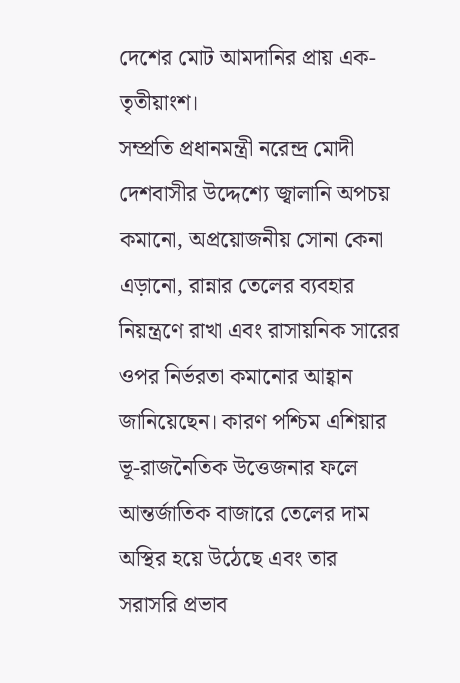দেশের মোট আমদানির প্রায় এক-তৃতীয়াংশ।
সম্প্রতি প্রধানমন্ত্রী নরেন্দ্র মোদী দেশবাসীর উদ্দেশ্যে জ্বালানি অপচয় কমানো, অপ্রয়োজনীয় সোনা কেনা এড়ানো, রান্নার তেলের ব্যবহার নিয়ন্ত্রণে রাখা এবং রাসায়নিক সারের ওপর নির্ভরতা কমানোর আহ্বান জানিয়েছেন। কারণ পশ্চিম এশিয়ার ভূ-রাজনৈতিক উত্তেজনার ফলে আন্তর্জাতিক বাজারে তেলের দাম অস্থির হয়ে উঠেছে এবং তার সরাসরি প্রভাব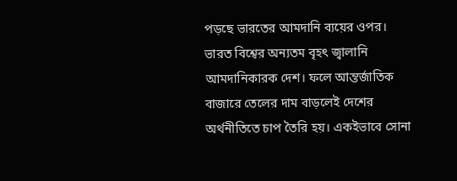পড়ছে ভারতের আমদানি ব্যয়ের ওপর।
ভারত বিশ্বের অন্যতম বৃহৎ জ্বালানি আমদানিকারক দেশ। ফলে আন্তর্জাতিক বাজারে তেলের দাম বাড়লেই দেশের অর্থনীতিতে চাপ তৈরি হয়। একইভাবে সোনা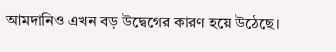আমদানিও এখন বড় উদ্বেগের কারণ হয়ে উঠেছে।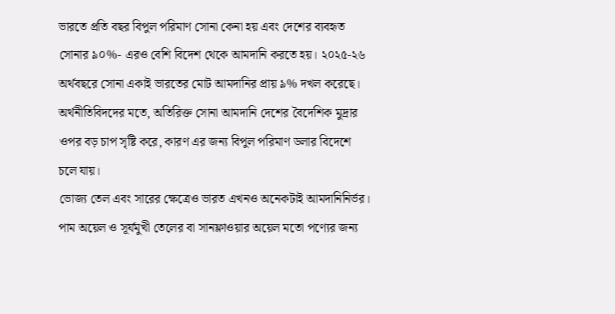ভারতে প্রতি বছর বিপুল পরিমাণ সোনা কেনা হয় এবং দেশের ব্যবহৃত সোনার ৯০%- এরও বেশি বিদেশ থেকে আমদানি করতে হয়। ২০২৫-২৬ অর্থবছরে সোনা একাই ভারতের মোট আমদানির প্রায় ৯% দখল করেছে। অর্থনীতিবিদদের মতে, অতিরিক্ত সোনা আমদানি দেশের বৈদেশিক মুদ্রার ওপর বড় চাপ সৃষ্টি করে, কারণ এর জন্য বিপুল পরিমাণ ডলার বিদেশে চলে যায়।
ভোজ্য তেল এবং সারের ক্ষেত্রেও ভারত এখনও অনেকটাই আমদানিনির্ভর। পাম অয়েল ও সূর্যমুখী তেলের বা সানফ্লাওয়ার অয়েল মতো পণ্যের জন্য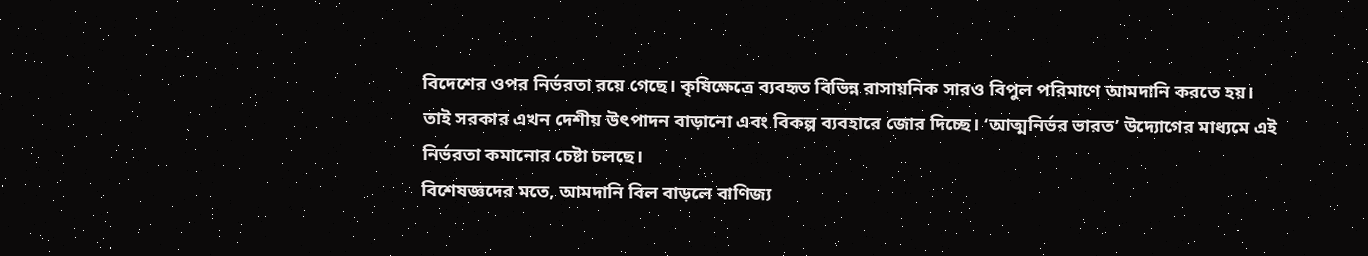বিদেশের ওপর নির্ভরতা রয়ে গেছে। কৃষিক্ষেত্রে ব্যবহৃত বিভিন্ন রাসায়নিক সারও বিপুল পরিমাণে আমদানি করতে হয়। তাই সরকার এখন দেশীয় উৎপাদন বাড়ানো এবং বিকল্প ব্যবহারে জোর দিচ্ছে। ‘আত্মনির্ভর ভারত’ উদ্যোগের মাধ্যমে এই নির্ভরতা কমানোর চেষ্টা চলছে।
বিশেষজ্ঞদের মতে, আমদানি বিল বাড়লে বাণিজ্য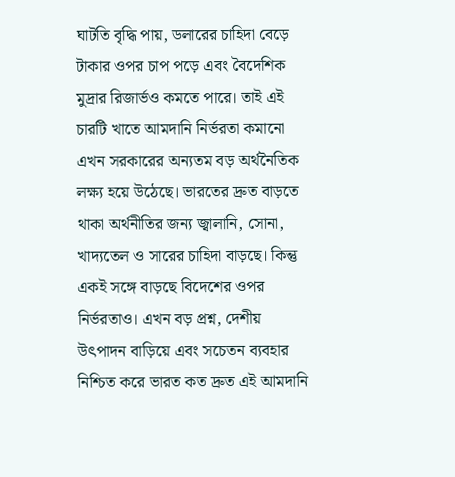ঘাটতি বৃদ্ধি পায়, ডলারের চাহিদা বেড়ে টাকার ওপর চাপ পড়ে এবং বৈদেশিক মুদ্রার রিজার্ভও কমতে পারে। তাই এই চারটি খাতে আমদানি নির্ভরতা কমানো এখন সরকারের অন্যতম বড় অর্থনৈতিক লক্ষ্য হয়ে উঠেছে। ভারতের দ্রুত বাড়তে থাকা অর্থনীতির জন্য জ্বালানি, সোনা, খাদ্যতেল ও সারের চাহিদা বাড়ছে। কিন্তু একই সঙ্গে বাড়ছে বিদেশের ওপর নির্ভরতাও। এখন বড় প্রশ্ন, দেশীয় উৎপাদন বাড়িয়ে এবং সচেতন ব্যবহার নিশ্চিত করে ভারত কত দ্রুত এই আমদানি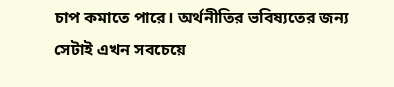চাপ কমাতে পারে। অর্থনীতির ভবিষ্যতের জন্য সেটাই এখন সবচেয়ে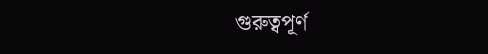গুরুত্বপূর্ণ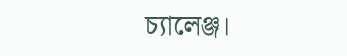চ্যালেঞ্জ।